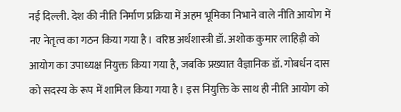नई दिल्ली. देश की नीति निर्माण प्रक्रिया में अहम भूमिका निभाने वाले नीति आयोग में नए नेतृत्व का गठन किया गया है। वरिष्ठ अर्थशास्त्री डॉ. अशोक कुमार लाहिड़ी को आयोग का उपाध्यक्ष नियुक्त किया गया है, जबकि प्रख्यात वैज्ञानिक डॉ. गोबर्धन दास को सदस्य के रूप में शामिल किया गया है। इस नियुक्ति के साथ ही नीति आयोग को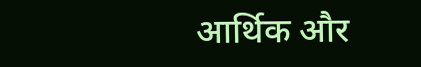आर्थिक और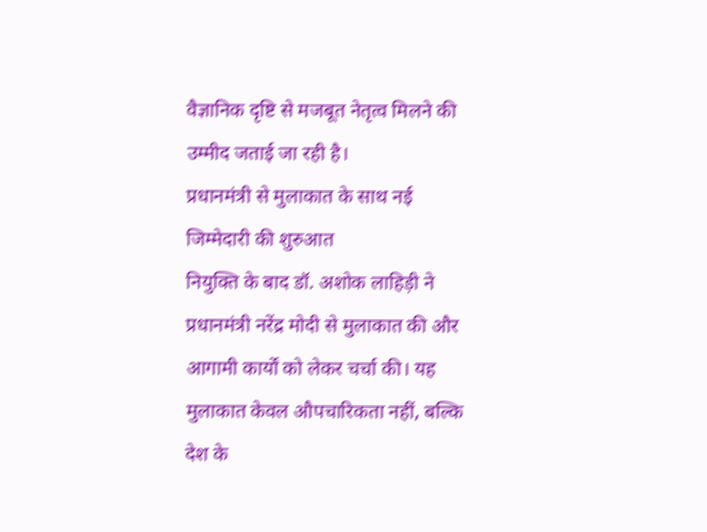वैज्ञानिक दृष्टि से मजबूत नेतृत्व मिलने की उम्मीद जताई जा रही है।
प्रधानमंत्री से मुलाकात के साथ नई जिम्मेदारी की शुरुआत
नियुक्ति के बाद डॉ. अशोक लाहिड़ी ने प्रधानमंत्री नरेंद्र मोदी से मुलाकात की और आगामी कार्यों को लेकर चर्चा की। यह मुलाकात केवल औपचारिकता नहीं, बल्कि देश के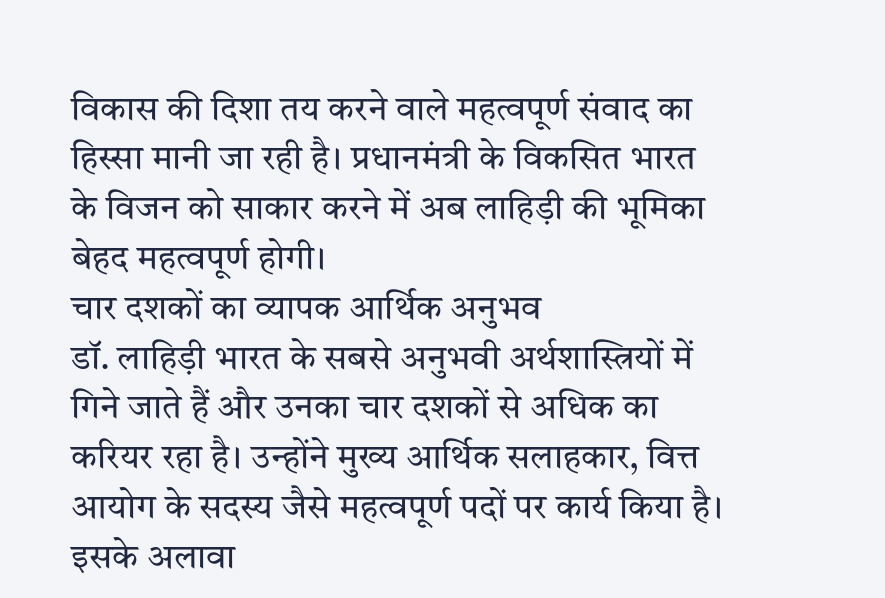विकास की दिशा तय करने वाले महत्वपूर्ण संवाद का हिस्सा मानी जा रही है। प्रधानमंत्री के विकसित भारत के विजन को साकार करने में अब लाहिड़ी की भूमिका बेहद महत्वपूर्ण होगी।
चार दशकों का व्यापक आर्थिक अनुभव
डॉ. लाहिड़ी भारत के सबसे अनुभवी अर्थशास्त्रियों में गिने जाते हैं और उनका चार दशकों से अधिक का करियर रहा है। उन्होंने मुख्य आर्थिक सलाहकार, वित्त आयोग के सदस्य जैसे महत्वपूर्ण पदों पर कार्य किया है। इसके अलावा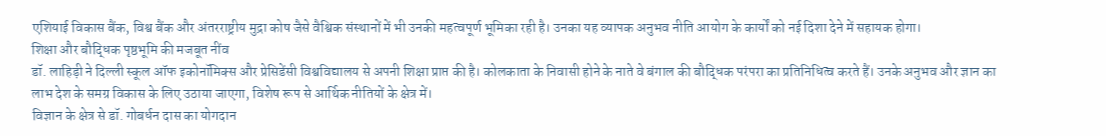एशियाई विकास बैंक, विश्व बैंक और अंतरराष्ट्रीय मुद्रा कोष जैसे वैश्विक संस्थानों में भी उनकी महत्वपूर्ण भूमिका रही है। उनका यह व्यापक अनुभव नीति आयोग के कार्यों को नई दिशा देने में सहायक होगा।
शिक्षा और बौद्धिक पृष्ठभूमि की मजबूत नींव
डॉ. लाहिड़ी ने दिल्ली स्कूल ऑफ इकोनॉमिक्स और प्रेसिडेंसी विश्वविद्यालय से अपनी शिक्षा प्राप्त की है। कोलकाता के निवासी होने के नाते वे बंगाल की बौद्धिक परंपरा का प्रतिनिधित्व करते हैं। उनके अनुभव और ज्ञान का लाभ देश के समग्र विकास के लिए उठाया जाएगा, विशेष रूप से आर्थिक नीतियों के क्षेत्र में।
विज्ञान के क्षेत्र से डॉ. गोबर्धन दास का योगदान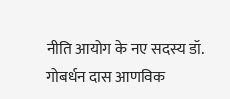नीति आयोग के नए सदस्य डॉ. गोबर्धन दास आणविक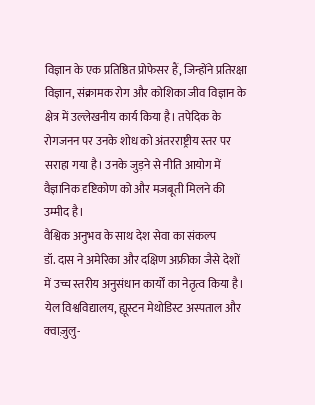विज्ञान के एक प्रतिष्ठित प्रोफेसर हैं, जिन्होंने प्रतिरक्षा विज्ञान, संक्रामक रोग और कोशिका जीव विज्ञान के क्षेत्र में उल्लेखनीय कार्य किया है। तपेदिक के रोगजनन पर उनके शोध को अंतरराष्ट्रीय स्तर पर सराहा गया है। उनके जुड़ने से नीति आयोग में वैज्ञानिक दृष्टिकोण को और मजबूती मिलने की उम्मीद है।
वैश्विक अनुभव के साथ देश सेवा का संकल्प
डॉ. दास ने अमेरिका और दक्षिण अफ्रीका जैसे देशों में उच्च स्तरीय अनुसंधान कार्यों का नेतृत्व किया है। येल विश्वविद्यालय, ह्यूस्टन मेथोडिस्ट अस्पताल और क्वाज़ुलु-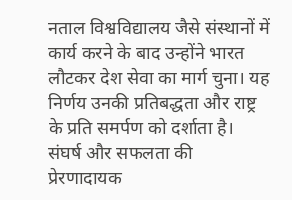नताल विश्वविद्यालय जैसे संस्थानों में कार्य करने के बाद उन्होंने भारत लौटकर देश सेवा का मार्ग चुना। यह निर्णय उनकी प्रतिबद्धता और राष्ट्र के प्रति समर्पण को दर्शाता है।
संघर्ष और सफलता की प्रेरणादायक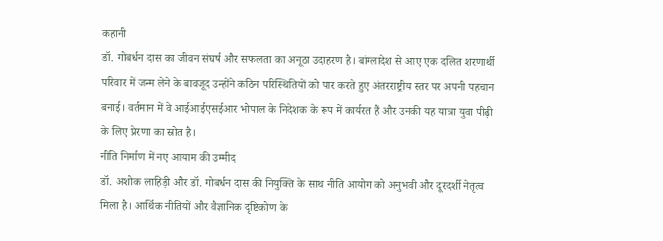कहानी
डॉ. गोबर्धन दास का जीवन संघर्ष और सफलता का अनूठा उदाहरण है। बांग्लादेश से आए एक दलित शरणार्थी परिवार में जन्म लेने के बावजूद उन्होंने कठिन परिस्थितियों को पार करते हुए अंतरराष्ट्रीय स्तर पर अपनी पहचान बनाई। वर्तमान में वे आईआईएसईआर भोपाल के निदेशक के रूप में कार्यरत हैं और उनकी यह यात्रा युवा पीढ़ी के लिए प्रेरणा का स्रोत है।
नीति निर्माण में नए आयाम की उम्मीद
डॉ. अशोक लाहिड़ी और डॉ. गोबर्धन दास की नियुक्ति के साथ नीति आयोग को अनुभवी और दूरदर्शी नेतृत्व मिला है। आर्थिक नीतियों और वैज्ञानिक दृष्टिकोण के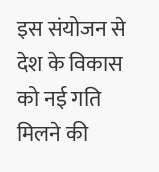इस संयोजन से देश के विकास को नई गति मिलने की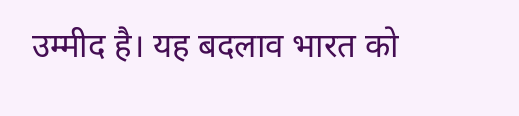उम्मीद है। यह बदलाव भारत को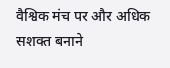वैश्विक मंच पर और अधिक सशक्त बनाने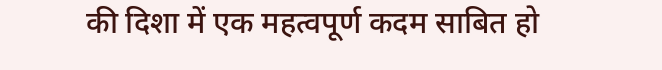की दिशा में एक महत्वपूर्ण कदम साबित हो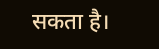सकता है।